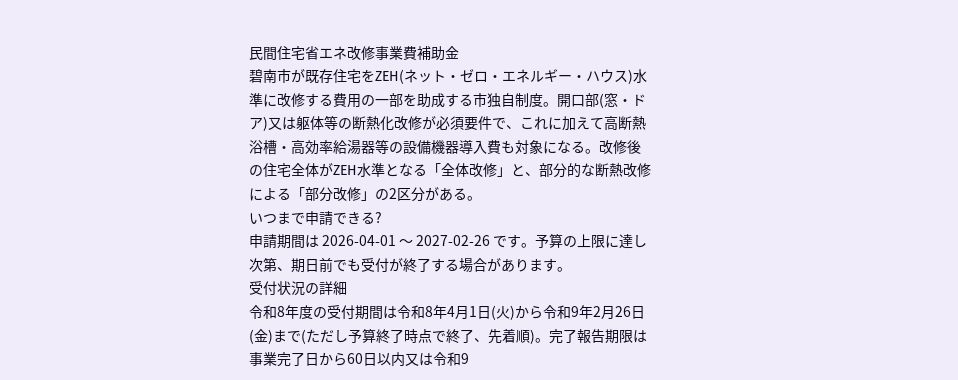民間住宅省エネ改修事業費補助金
碧南市が既存住宅をZEH(ネット・ゼロ・エネルギー・ハウス)水準に改修する費用の一部を助成する市独自制度。開口部(窓・ドア)又は躯体等の断熱化改修が必須要件で、これに加えて高断熱浴槽・高効率給湯器等の設備機器導入費も対象になる。改修後の住宅全体がZEH水準となる「全体改修」と、部分的な断熱改修による「部分改修」の2区分がある。
いつまで申請できる?
申請期間は 2026-04-01 〜 2027-02-26 です。予算の上限に達し次第、期日前でも受付が終了する場合があります。
受付状況の詳細
令和8年度の受付期間は令和8年4月1日(火)から令和9年2月26日(金)まで(ただし予算終了時点で終了、先着順)。完了報告期限は事業完了日から60日以内又は令和9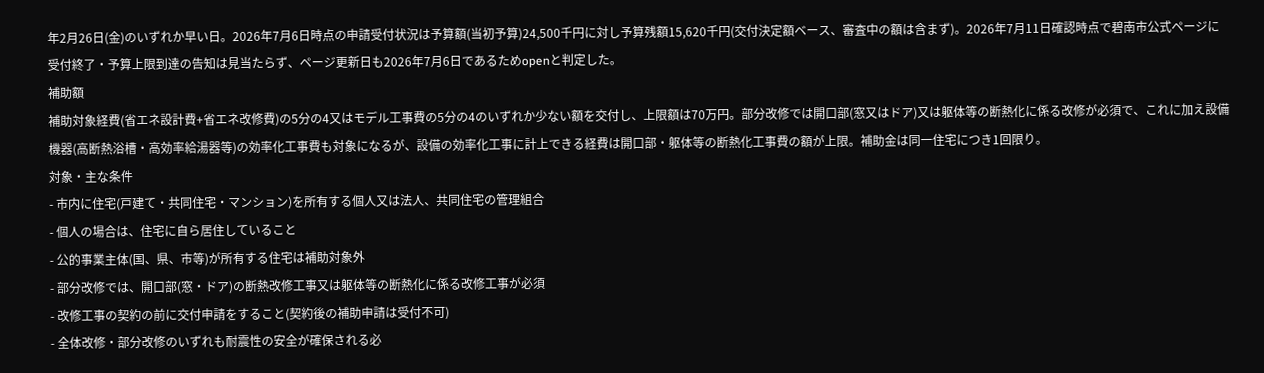年2月26日(金)のいずれか早い日。2026年7月6日時点の申請受付状況は予算額(当初予算)24,500千円に対し予算残額15,620千円(交付決定額ベース、審査中の額は含まず)。2026年7月11日確認時点で碧南市公式ページに受付終了・予算上限到達の告知は見当たらず、ページ更新日も2026年7月6日であるためopenと判定した。
補助額
補助対象経費(省エネ設計費+省エネ改修費)の5分の4又はモデル工事費の5分の4のいずれか少ない額を交付し、上限額は70万円。部分改修では開口部(窓又はドア)又は躯体等の断熱化に係る改修が必須で、これに加え設備機器(高断熱浴槽・高効率給湯器等)の効率化工事費も対象になるが、設備の効率化工事に計上できる経費は開口部・躯体等の断熱化工事費の額が上限。補助金は同一住宅につき1回限り。
対象・主な条件
- 市内に住宅(戸建て・共同住宅・マンション)を所有する個人又は法人、共同住宅の管理組合
- 個人の場合は、住宅に自ら居住していること
- 公的事業主体(国、県、市等)が所有する住宅は補助対象外
- 部分改修では、開口部(窓・ドア)の断熱改修工事又は躯体等の断熱化に係る改修工事が必須
- 改修工事の契約の前に交付申請をすること(契約後の補助申請は受付不可)
- 全体改修・部分改修のいずれも耐震性の安全が確保される必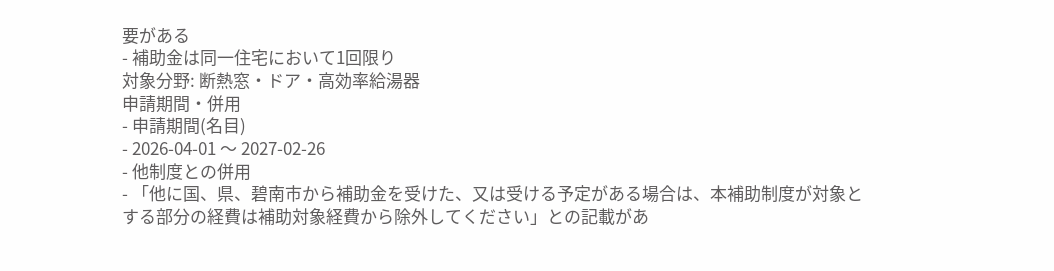要がある
- 補助金は同一住宅において1回限り
対象分野: 断熱窓・ドア・高効率給湯器
申請期間・併用
- 申請期間(名目)
- 2026-04-01 〜 2027-02-26
- 他制度との併用
- 「他に国、県、碧南市から補助金を受けた、又は受ける予定がある場合は、本補助制度が対象とする部分の経費は補助対象経費から除外してください」との記載があ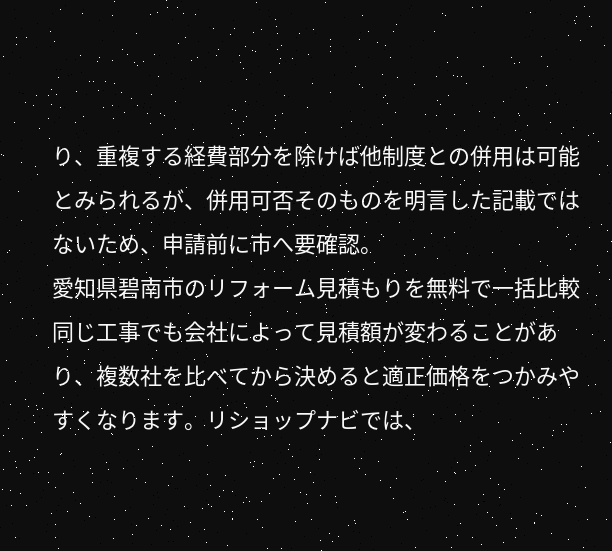り、重複する経費部分を除けば他制度との併用は可能とみられるが、併用可否そのものを明言した記載ではないため、申請前に市へ要確認。
愛知県碧南市のリフォーム見積もりを無料で一括比較
同じ工事でも会社によって見積額が変わることがあり、複数社を比べてから決めると適正価格をつかみやすくなります。リショップナビでは、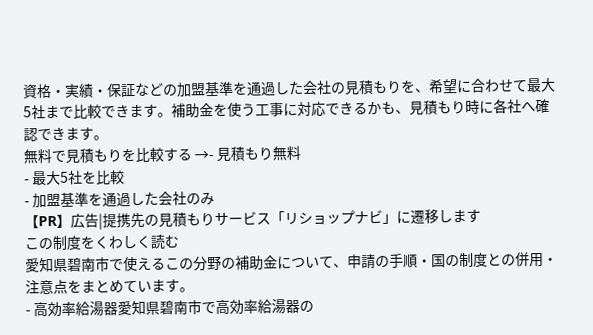資格・実績・保証などの加盟基準を通過した会社の見積もりを、希望に合わせて最大5社まで比較できます。補助金を使う工事に対応できるかも、見積もり時に各社へ確認できます。
無料で見積もりを比較する →- 見積もり無料
- 最大5社を比較
- 加盟基準を通過した会社のみ
【PR】広告|提携先の見積もりサービス「リショップナビ」に遷移します
この制度をくわしく読む
愛知県碧南市で使えるこの分野の補助金について、申請の手順・国の制度との併用・注意点をまとめています。
- 高効率給湯器愛知県碧南市で高効率給湯器の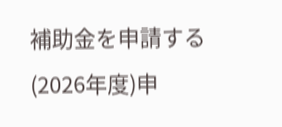補助金を申請する(2026年度)申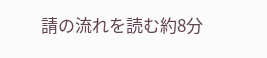請の流れを読む約8分